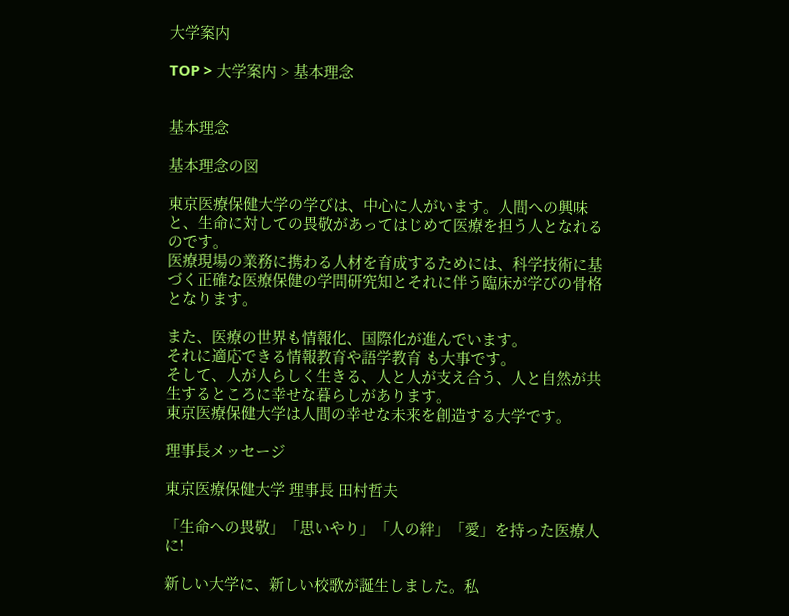大学案内

TOP > 大学案内 > 基本理念


基本理念

基本理念の図

東京医療保健大学の学びは、中心に人がいます。人間への興味と、生命に対しての畏敬があってはじめて医療を担う人となれるのです。
医療現場の業務に携わる人材を育成するためには、科学技術に基づく正確な医療保健の学問研究知とそれに伴う臨床が学びの骨格となります。

また、医療の世界も情報化、国際化が進んでいます。
それに適応できる情報教育や語学教育 も大事です。
そして、人が人らしく生きる、人と人が支え合う、人と自然が共生するところに幸せな暮らしがあります。
東京医療保健大学は人間の幸せな未来を創造する大学です。

理事長メッセージ

東京医療保健大学 理事長 田村哲夫

「生命への畏敬」「思いやり」「人の絆」「愛」を持った医療人に!

新しい大学に、新しい校歌が誕生しました。私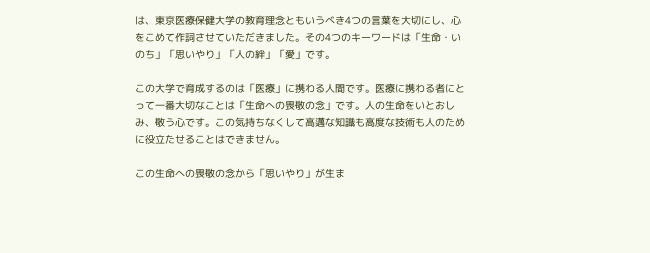は、東京医療保健大学の教育理念ともいうべき4つの言葉を大切にし、心をこめて作詞させていただきました。その4つのキーワードは「生命・いのち」「思いやり」「人の絆」「愛」です。

この大学で育成するのは「医療」に携わる人間です。医療に携わる者にとって一番大切なことは「生命への畏敬の念」です。人の生命をいとおしみ、敬う心です。この気持ちなくして高邁な知識も高度な技術も人のために役立たせることはできません。

この生命への畏敬の念から「思いやり」が生ま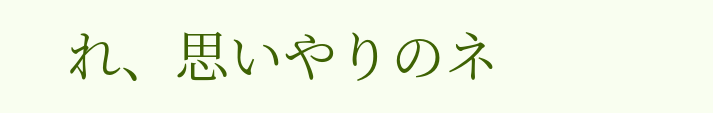れ、思いやりのネ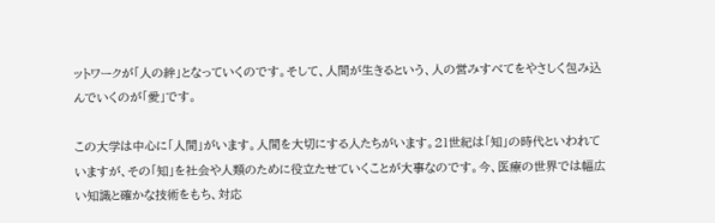ットワークが「人の絆」となっていくのです。そして、人間が生きるという、人の営みすべてをやさしく包み込んでいくのが「愛」です。

この大学は中心に「人間」がいます。人間を大切にする人たちがいます。21世紀は「知」の時代といわれていますが、その「知」を社会や人類のために役立たせていくことが大事なのです。今、医療の世界では幅広い知識と確かな技術をもち、対応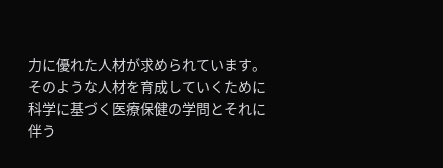力に優れた人材が求められています。そのような人材を育成していくために科学に基づく医療保健の学問とそれに伴う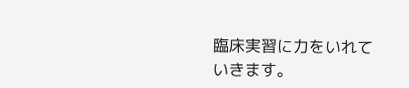臨床実習に力をいれていきます。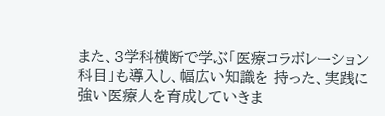また、3学科横断で学ぶ「医療コラボレーション科目」も導入し、幅広い知識を 持った、実践に強い医療人を育成していきま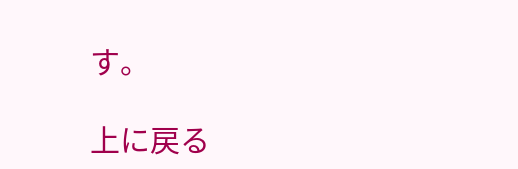す。

上に戻る